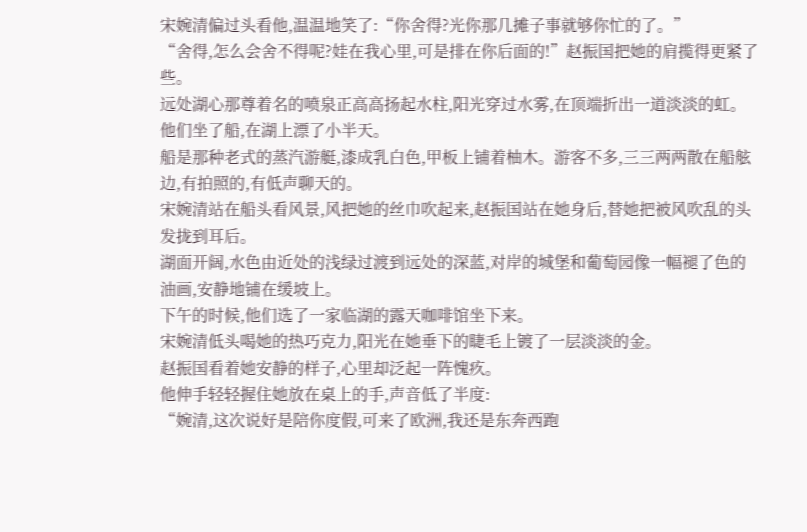宋婉清偏过头看他,温温地笑了:“你舍得?光你那几摊子事就够你忙的了。”
“舍得,怎么会舍不得呢?娃在我心里,可是排在你后面的!”赵振国把她的肩揽得更紧了些。
远处湖心那尊着名的喷泉正高高扬起水柱,阳光穿过水雾,在顶端折出一道淡淡的虹。
他们坐了船,在湖上漂了小半天。
船是那种老式的蒸汽游艇,漆成乳白色,甲板上铺着柚木。游客不多,三三两两散在船舷边,有拍照的,有低声聊天的。
宋婉清站在船头看风景,风把她的丝巾吹起来,赵振国站在她身后,替她把被风吹乱的头发拢到耳后。
湖面开阔,水色由近处的浅绿过渡到远处的深蓝,对岸的城堡和葡萄园像一幅褪了色的油画,安静地铺在缓坡上。
下午的时候,他们选了一家临湖的露天咖啡馆坐下来。
宋婉清低头喝她的热巧克力,阳光在她垂下的睫毛上镀了一层淡淡的金。
赵振国看着她安静的样子,心里却泛起一阵愧疚。
他伸手轻轻握住她放在桌上的手,声音低了半度:
“婉清,这次说好是陪你度假,可来了欧洲,我还是东奔西跑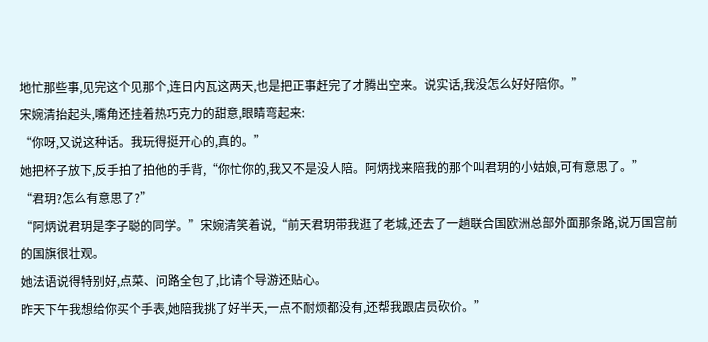地忙那些事,见完这个见那个,连日内瓦这两天,也是把正事赶完了才腾出空来。说实话,我没怎么好好陪你。”
宋婉清抬起头,嘴角还挂着热巧克力的甜意,眼睛弯起来:
“你呀,又说这种话。我玩得挺开心的,真的。”
她把杯子放下,反手拍了拍他的手背,“你忙你的,我又不是没人陪。阿炳找来陪我的那个叫君玥的小姑娘,可有意思了。”
“君玥?怎么有意思了?”
“阿炳说君玥是李子聪的同学。”宋婉清笑着说,“前天君玥带我逛了老城,还去了一趟联合国欧洲总部外面那条路,说万国宫前的国旗很壮观。
她法语说得特别好,点菜、问路全包了,比请个导游还贴心。
昨天下午我想给你买个手表,她陪我挑了好半天,一点不耐烦都没有,还帮我跟店员砍价。”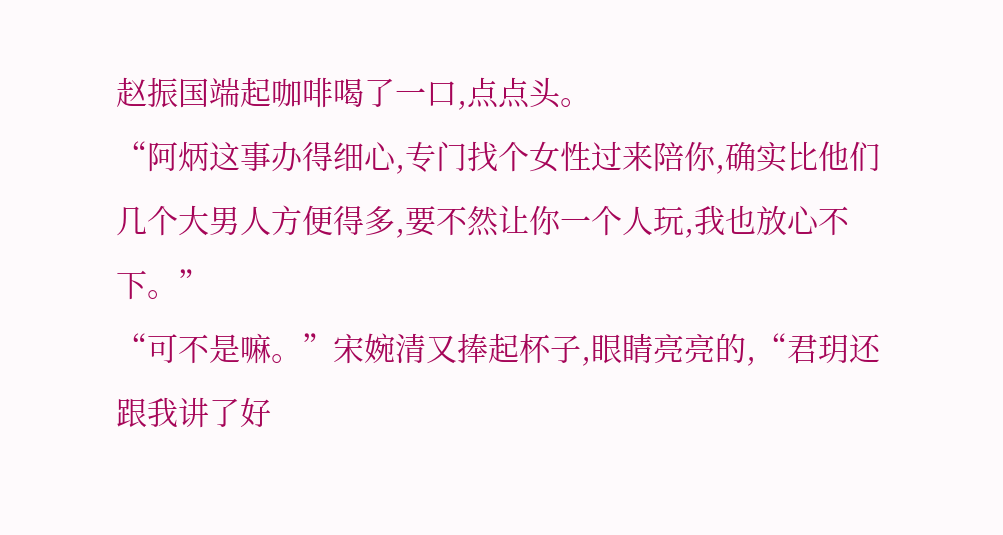赵振国端起咖啡喝了一口,点点头。
“阿炳这事办得细心,专门找个女性过来陪你,确实比他们几个大男人方便得多,要不然让你一个人玩,我也放心不下。”
“可不是嘛。”宋婉清又捧起杯子,眼睛亮亮的,“君玥还跟我讲了好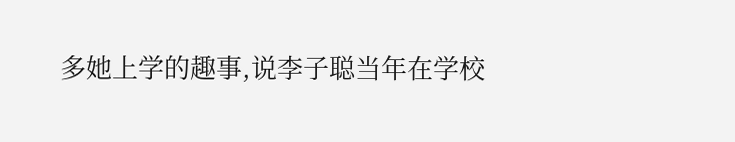多她上学的趣事,说李子聪当年在学校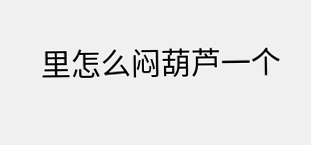里怎么闷葫芦一个